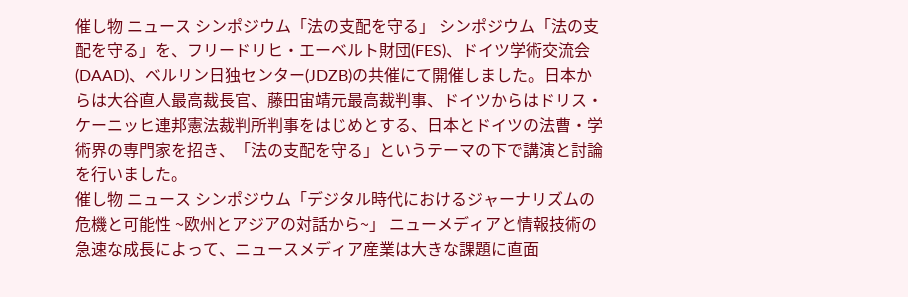催し物 ニュース シンポジウム「法の支配を守る」 シンポジウム「法の支配を守る」を、フリードリヒ・エーベルト財団(FES)、ドイツ学術交流会(DAAD)、ベルリン日独センター(JDZB)の共催にて開催しました。日本からは大谷直人最高裁長官、藤田宙靖元最高裁判事、ドイツからはドリス・ケーニッヒ連邦憲法裁判所判事をはじめとする、日本とドイツの法曹・学術界の専門家を招き、「法の支配を守る」というテーマの下で講演と討論を行いました。
催し物 ニュース シンポジウム「デジタル時代におけるジャーナリズムの危機と可能性 ~欧州とアジアの対話から~」 ニューメディアと情報技術の急速な成長によって、ニュースメディア産業は大きな課題に直面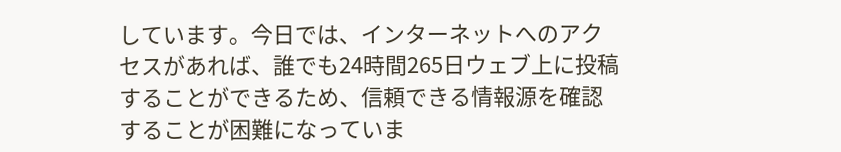しています。今日では、インターネットへのアクセスがあれば、誰でも24時間265日ウェブ上に投稿することができるため、信頼できる情報源を確認することが困難になっていま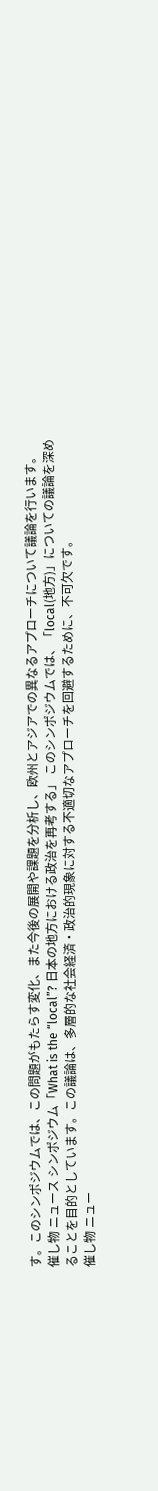す。このシンポジウムでは、この問題がもたらす変化、また今後の展開や課題を分析し、欧州とアジアでの異なるアプローチについて議論を行います。
催し物 ニュース シンポジウム「What is the “local”? 日本の地方における政治を再考する」 このシンポジウムでは、「local(地方)」についての議論を深めることを目的としています。この議論は、多層的な社会経済・政治的現象に対する不適切なアプローチを回避するために、不可欠です。
催し物 ニュー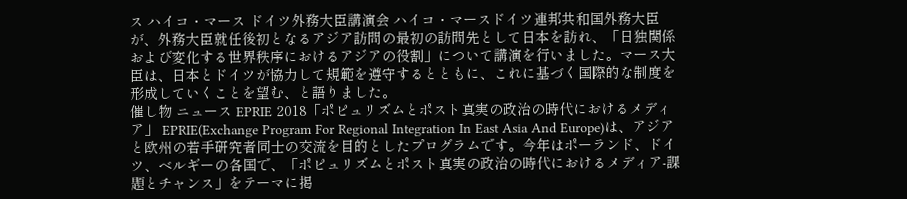ス ハイコ・マース ドイツ外務大臣講演会 ハイコ・マースドイツ連邦共和国外務大臣が、外務大臣就任後初となるアジア訪問の最初の訪問先として日本を訪れ、「日独関係および変化する世界秩序におけるアジアの役割」について講演を行いました。マース大臣は、日本とドイツが協力して規範を遵守するとともに、これに基づく国際的な制度を形成していくことを望む、と語りました。
催し物 ニュース EPRIE 2018「ポピュリズムとポスト真実の政治の時代におけるメディア」 EPRIE(Exchange Program For Regional Integration In East Asia And Europe)は、アジアと欧州の若手研究者同士の交流を目的としたプログラムです。今年はポーランド、ドイツ、ベルギーの各国で、「ポピュリズムとポスト真実の政治の時代におけるメディア-課題とチャンス」をテーマに掲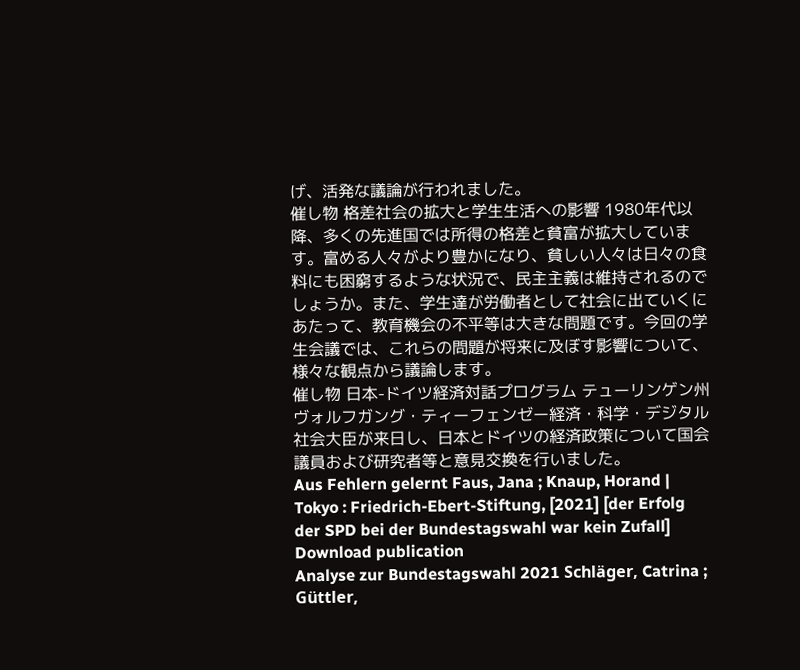げ、活発な議論が行われました。
催し物 格差社会の拡大と学生生活への影響 1980年代以降、多くの先進国では所得の格差と貧富が拡大しています。富める人々がより豊かになり、貧しい人々は日々の食料にも困窮するような状況で、民主主義は維持されるのでしょうか。また、学生達が労働者として社会に出ていくにあたって、教育機会の不平等は大きな問題です。今回の学生会議では、これらの問題が将来に及ぼす影響について、様々な観点から議論します。
催し物 日本-ドイツ経済対話プログラム テューリンゲン州 ヴォルフガング・ティーフェンゼー経済・科学・デジタル社会大臣が来日し、日本とドイツの経済政策について国会議員および研究者等と意見交換を行いました。
Aus Fehlern gelernt Faus, Jana ; Knaup, Horand | Tokyo : Friedrich-Ebert-Stiftung, [2021] [der Erfolg der SPD bei der Bundestagswahl war kein Zufall] Download publication
Analyse zur Bundestagswahl 2021 Schläger, Catrina ; Güttler,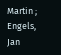Martin ; Engels, Jan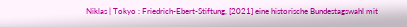Niklas | Tokyo : Friedrich-Ebert-Stiftung, [2021] eine historische Bundestagswahl mit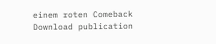einem roten Comeback Download publication